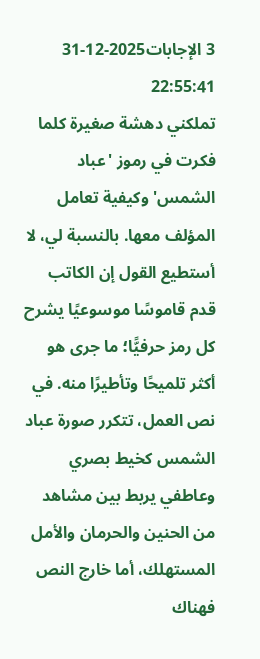3 الإجابات2025-12-31 22:55:41
تملكني دهشة صغيرة كلما فكرت في رموز 'عباد الشمس' وكيفية تعامل المؤلف معها. بالنسبة لي، لا أستطيع القول إن الكاتب قدم قاموسًا موسوعيًا يشرح كل رمز حرفيًّا؛ ما جرى هو أكثر تلميحًا وتأطيرًا منه. في نص العمل، تتكرر صورة عباد الشمس كخيط بصري وعاطفي يربط بين مشاهد من الحنين والحرمان والأمل المستهلك، أما خارج النص فهناك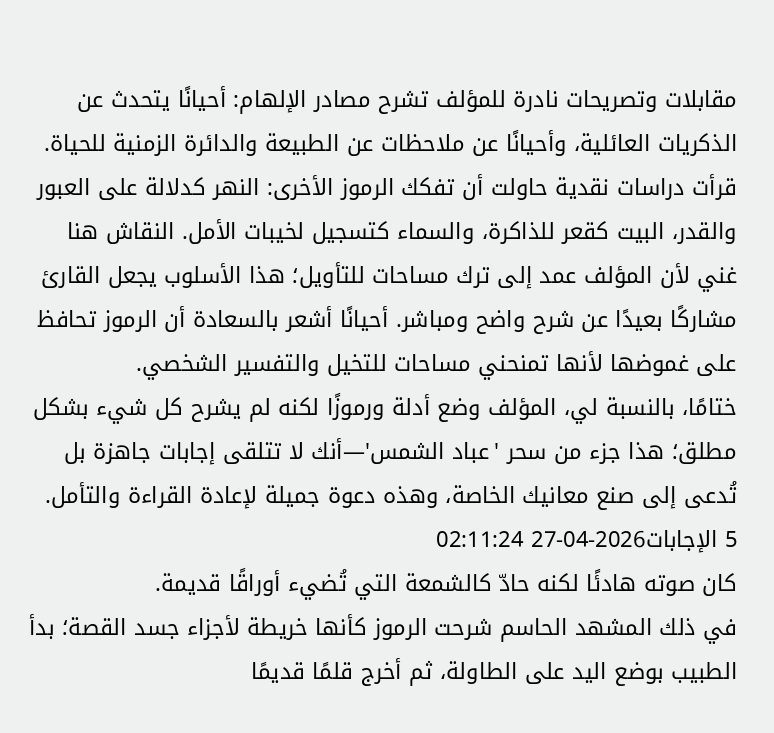مقابلات وتصريحات نادرة للمؤلف تشرح مصادر الإلهام: أحيانًا يتحدث عن الذكريات العائلية، وأحيانًا عن ملاحظات عن الطبيعة والدائرة الزمنية للحياة.
قرأت دراسات نقدية حاولت أن تفكك الرموز الأخرى: النهر كدلالة على العبور والقدر، البيت كقعر للذاكرة، والسماء كتسجيل لخيبات الأمل. النقاش هنا غني لأن المؤلف عمد إلى ترك مساحات للتأويل؛ هذا الأسلوب يجعل القارئ مشاركًا بعيدًا عن شرح واضح ومباشر. أحيانًا أشعر بالسعادة أن الرموز تحافظ على غموضها لأنها تمنحني مساحات للتخيل والتفسير الشخصي.
ختامًا، بالنسبة لي، المؤلف وضع أدلة ورموزًا لكنه لم يشرح كل شيء بشكل مطلق؛ هذا جزء من سحر 'عباد الشمس'—أنك لا تتلقى إجابات جاهزة بل تُدعى إلى صنع معانيك الخاصة، وهذه دعوة جميلة لإعادة القراءة والتأمل.
5 الإجابات2026-04-27 02:11:24
كان صوته هادئًا لكنه حادّ كالشمعة التي تُضيء أوراقًا قديمة.
في ذلك المشهد الحاسم شرحت الرموز كأنها خريطة لأجزاء جسد القصة؛ بدأ الطبيب بوضع اليد على الطاولة، ثم أخرج قلمًا قديمًا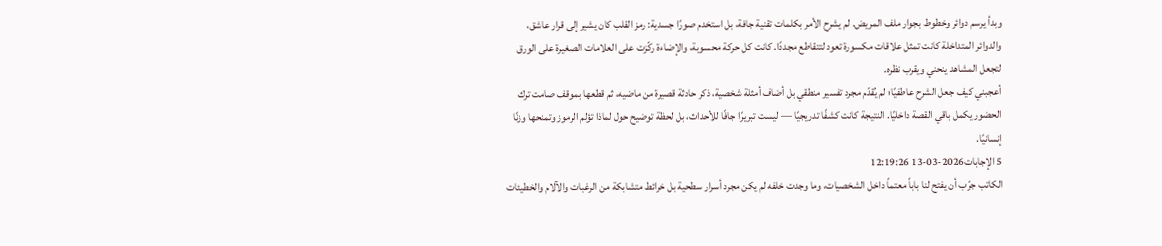وبدأ يرسم دوائر وخطوط بجوار ملف المريض. لم يشرح الأمر بكلمات تقنية جافة، بل استخدم صورًا جسدية: رمز القلب كان يشير إلى قرار عاشق، والدوائر المتداخلة كانت تمثل علاقات مكسورة تعود لتتقاطع مجددًا. كانت كل حركة محسوبة، والإضاءة ركّزت على العلامات الصغيرة على الورق لتجعل المشاهد ينحني ويقرب نظره.
أعجبني كيف جعل الشرح عاطفيًا؛ لم يُقدّم مجرد تفسير منطقي بل أضاف أمثلة شخصية، ذكر حادثة قصيرة من ماضيه، ثم قطعها بموقف صامت ترك الحضور يكمل باقي القصة داخليًا. النتيجة كانت كشفًا تدريجيًا — ليست تبريرًا جافًا للأحداث، بل لحظة توضيح حول لماذا تؤلم الرموز وتمنحها وزنًا إنسانيًا.
5 الإجابات2026-03-13 12:19:26
الكاتب جرّب أن يفتح لنا باباً معتماً داخل الشخصيات، وما وجدت خلفه لم يكن مجرد أسرار سطحية بل خرائط متشابكة من الرغبات والآلام والخطيئات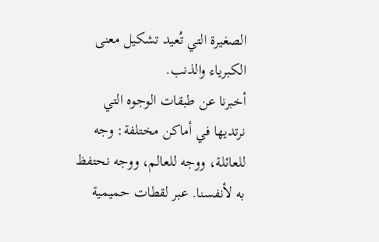الصغيرة التي تُعيد تشكيل معنى الكبرياء والذنب.
أخبرنا عن طبقات الوجوه التي نرتديها في أماكن مختلفة: وجه للعائلة، ووجه للعالم، ووجه نحتفظ به لأنفسنا. عبر لقطات حميمية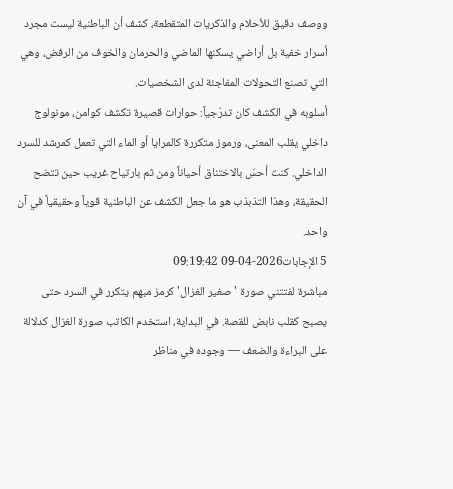ووصف دقيق للأحلام والذكريات المتقطعة، كشف أن الباطنية ليست مجرد أسرار خفية بل أراضي يسكنها الماضي والحرمان والخوف من الرفض، وهي التي تصنع التحولات المفاجئة لدى الشخصيات.
أسلوبه في الكشف كان تدرّجياً: حوارات قصيرة تكشف كوامن، مونولوج داخلي يقلب المعنى، ورموز متكررة كالمرايا أو الماء التي تعمل كمرشد للسرد الداخلي. كنت أحسّ بالاختناق أحياناً ومن ثم بارتياح غريب حين تتضح الحقيقة، وهذا التذبذب هو ما جعل الكشف عن الباطنية قوياً وحقيقياً في آن واحد.
5 الإجابات2026-04-09 09:19:42
مباشرة لفتتني صورة 'صغير الغزال' كرمز مبهم يتكرر في السرد حتى يصبح كقلب نابض للقصة. في البداية، استخدم الكاتب صورة الغزال كدلالة على البراءة والضعف — وجوده في مناظر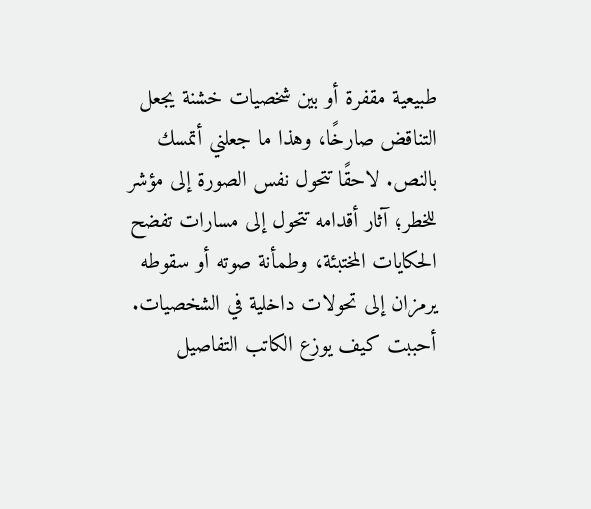طبيعية مقفرة أو بين شخصيات خشنة يجعل التناقض صارخًا، وهذا ما جعلني أتمسك بالنص. لاحقًا تتحول نفس الصورة إلى مؤشر للخطر؛ آثار أقدامه تتحول إلى مسارات تفضح الحكايات المختبئة، وطمأنة صوته أو سقوطه يرمزان إلى تحولات داخلية في الشخصيات.
أحببت كيف يوزع الكاتب التفاصيل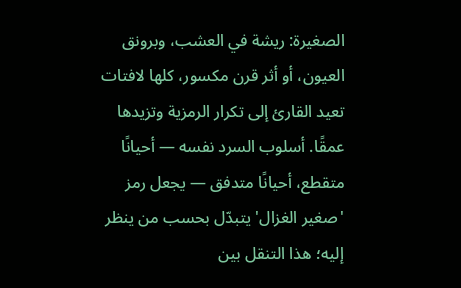الصغيرة: ريشة في العشب، وبرونق العيون، أو أثر قرن مكسور، كلها لافتات تعيد القارئ إلى تكرار الرمزية وتزيدها عمقًا. أسلوب السرد نفسه — أحيانًا متقطع، أحيانًا متدفق — يجعل رمز 'صغير الغزال' يتبدّل بحسب من ينظر إليه؛ هذا التنقل بين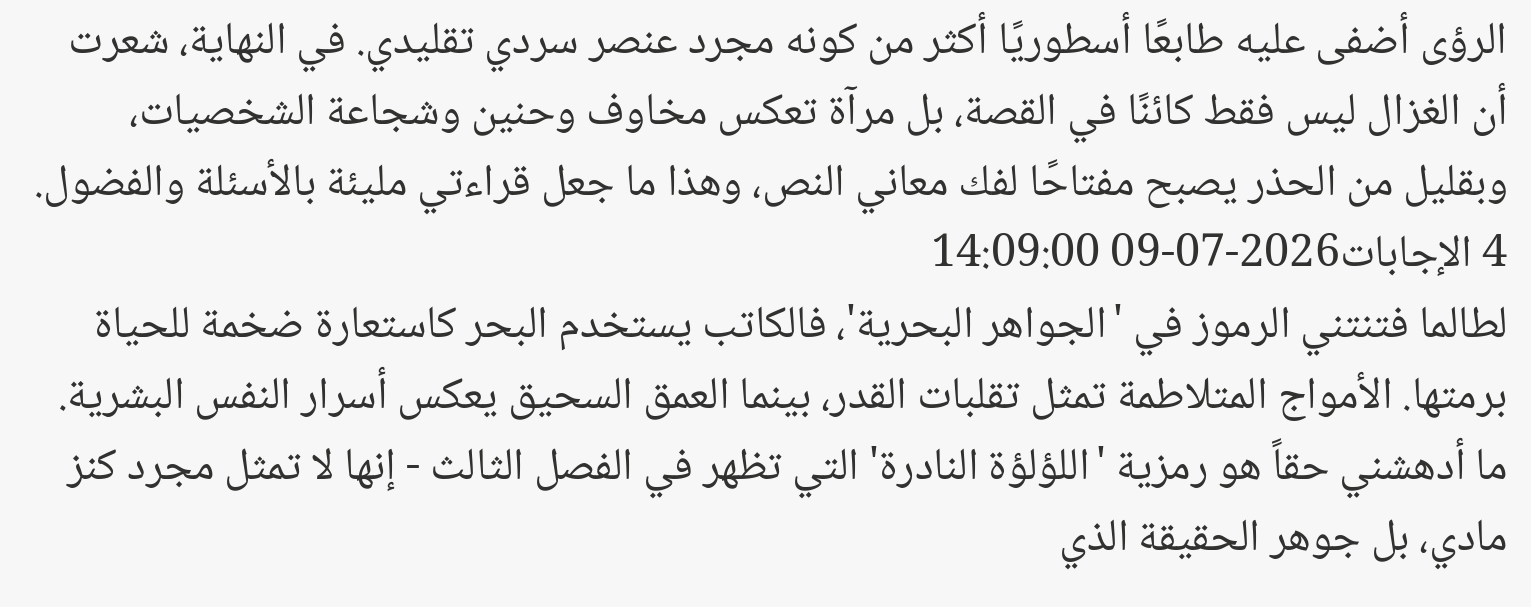الرؤى أضفى عليه طابعًا أسطوريًا أكثر من كونه مجرد عنصر سردي تقليدي. في النهاية، شعرت أن الغزال ليس فقط كائنًا في القصة، بل مرآة تعكس مخاوف وحنين وشجاعة الشخصيات، وبقليل من الحذر يصبح مفتاحًا لفك معاني النص، وهذا ما جعل قراءتي مليئة بالأسئلة والفضول.
4 الإجابات2026-07-09 14:09:00
لطالما فتنتني الرموز في 'الجواهر البحرية'، فالكاتب يستخدم البحر كاستعارة ضخمة للحياة برمتها. الأمواج المتلاطمة تمثل تقلبات القدر، بينما العمق السحيق يعكس أسرار النفس البشرية. ما أدهشني حقاً هو رمزية 'اللؤلؤة النادرة' التي تظهر في الفصل الثالث - إنها لا تمثل مجرد كنز مادي، بل جوهر الحقيقة الذي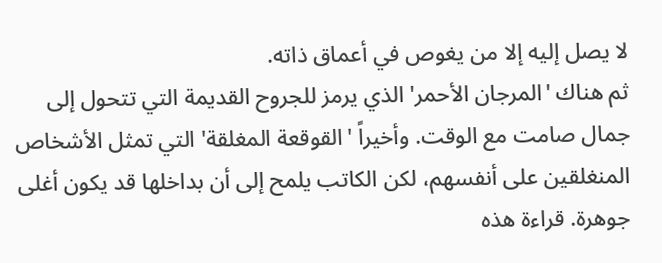لا يصل إليه إلا من يغوص في أعماق ذاته.
ثم هناك 'المرجان الأحمر' الذي يرمز للجروح القديمة التي تتحول إلى جمال صامت مع الوقت. وأخيراً 'القوقعة المغلقة' التي تمثل الأشخاص المنغلقين على أنفسهم، لكن الكاتب يلمح إلى أن بداخلها قد يكون أغلى جوهرة. قراءة هذه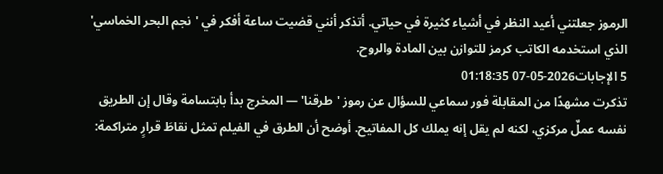الرموز جعلتني أعيد النظر في أشياء كثيرة في حياتي. أتذكر أنني قضيت ساعة أفكر في 'نجم البحر الخماسي' الذي استخدمه الكاتب كرمز للتوازن بين المادة والروح.
5 الإجابات2026-05-07 01:18:35
تذكرت مشهدًا من المقابلة فور سماعي للسؤال عن رموز 'طرقنا' — المخرج بدأ بابتسامة وقال إن الطريق نفسه عملٌ مركزي، لكنه لم يقل إنه يملك كل المفاتيح. أوضح أن الطرق في الفيلم تمثل نقاطَ قرارٍ متراكمة: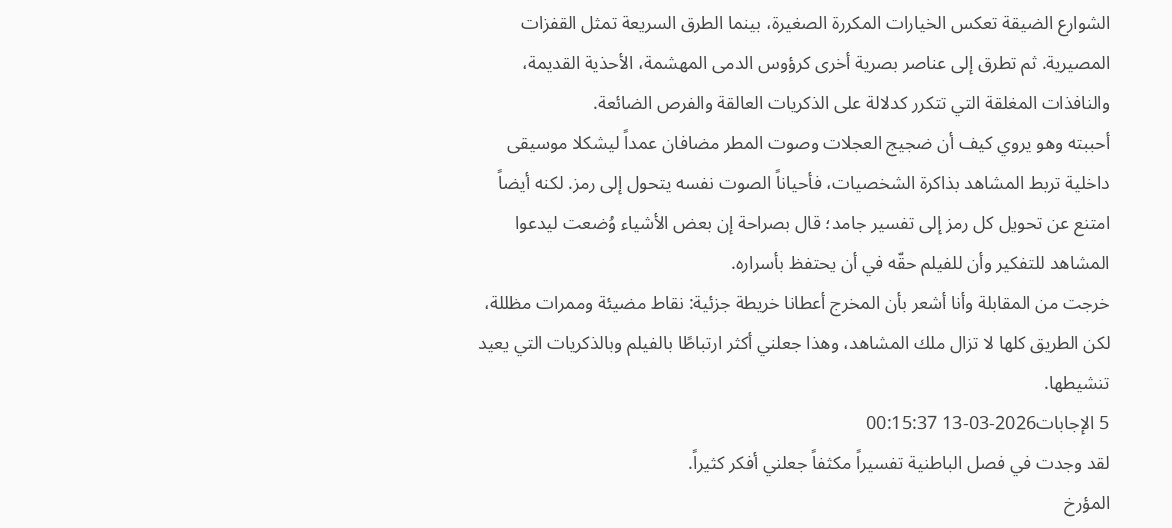الشوارع الضيقة تعكس الخيارات المكررة الصغيرة، بينما الطرق السريعة تمثل القفزات المصيرية. ثم تطرق إلى عناصر بصرية أخرى كرؤوس الدمى المهشمة، الأحذية القديمة، والنافذات المغلقة التي تتكرر كدلالة على الذكريات العالقة والفرص الضائعة.
أحببته وهو يروي كيف أن ضجيج العجلات وصوت المطر مضافان عمداً ليشكلا موسيقى داخلية تربط المشاهد بذاكرة الشخصيات، فأحياناً الصوت نفسه يتحول إلى رمز. لكنه أيضاً امتنع عن تحويل كل رمز إلى تفسير جامد؛ قال بصراحة إن بعض الأشياء وُضعت ليدعوا المشاهد للتفكير وأن للفيلم حقّه في أن يحتفظ بأسراره.
خرجت من المقابلة وأنا أشعر بأن المخرج أعطانا خريطة جزئية: نقاط مضيئة وممرات مظللة، لكن الطريق كلها لا تزال ملك المشاهد، وهذا جعلني أكثر ارتباطًا بالفيلم وبالذكريات التي يعيد تنشيطها.
5 الإجابات2026-03-13 00:15:37
لقد وجدت في فصل الباطنية تفسيراً مكثفاً جعلني أفكر كثيراً.
المؤرخ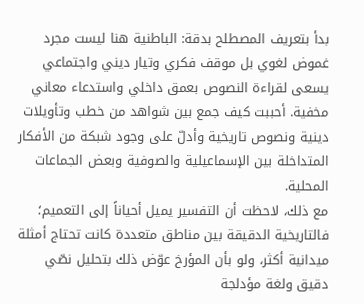بدأ بتعريف المصطلح بدقة: الباطنية هنا ليست مجرد غموض لغوي بل موقف فكري وتيار ديني واجتماعي يسعى لقراءة النصوص بعمق داخلي واستدعاء معاني مخفية. أحببت كيف جمع بين شواهد من خطب وتأويلات دينية ونصوص تاريخية وأدلّ على وجود شبكة من الأفكار المتداخلة بين الإسماعيلية والصوفية وبعض الجماعات المحلية.
مع ذلك، لاحظت أن التفسير يميل أحياناً إلى التعميم؛ فالتاريخية الدقيقة بين مناطق متعددة كانت تحتاج أمثلة ميدانية أكثر، ولو بأن المؤرخ عوّض ذلك بتحليل نصّي دقيق ولغة مؤدلجة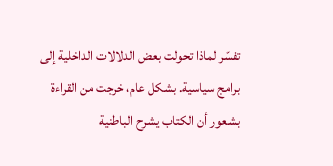تفسّر لماذا تحولت بعض الدلالات الداخلية إلى برامج سياسية. بشكل عام، خرجت من القراءة بشعور أن الكتاب يشرح الباطنية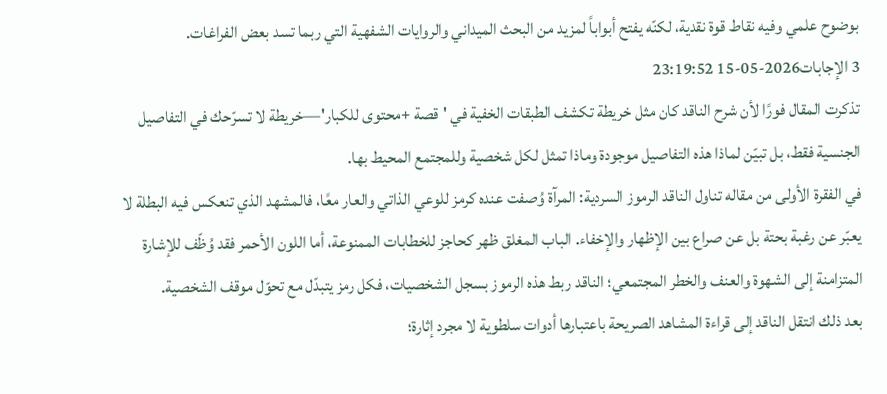بوضوح علمي وفيه نقاط قوة نقدية، لكنّه يفتح أبواباً لمزيد من البحث الميداني والروايات الشفهية التي ربما تسد بعض الفراغات.
3 الإجابات2026-05-15 23:19:52
تذكرت المقال فورًا لأن شرح الناقد كان مثل خريطة تكشف الطبقات الخفية في 'قصة +محتوى للكبار'—خريطة لا تسرّحك في التفاصيل الجنسية فقط، بل تبيّن لماذا هذه التفاصيل موجودة وماذا تمثل لكل شخصية وللمجتمع المحيط بها.
في الفقرة الأولى من مقاله تناول الناقد الرموز السردية: المرآة وُصفت عنده كرمز للوعي الذاتي والعار معًا، فالمشهد الذي تنعكس فيه البطلة لا يعبّر عن رغبة بحتة بل عن صراع بين الإظهار والإخفاء. الباب المغلق ظهر كحاجز للخطابات الممنوعة، أما اللون الأحمر فقد وُظّف للإشارة المتزامنة إلى الشهوة والعنف والخطر المجتمعي؛ الناقد ربط هذه الرموز بسجل الشخصيات، فكل رمز يتبدّل مع تحوّل موقف الشخصية.
بعد ذلك انتقل الناقد إلى قراءة المشاهد الصريحة باعتبارها أدوات سلطوية لا مجرد إثارة؛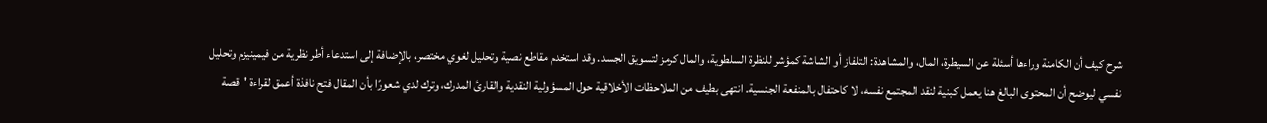شرح كيف أن الكامنة وراءها أسئلة عن السيطرة، المال، والمشاهدة: التلفاز أو الشاشة كمؤشر للنظرة السلطوية، والمال كرمز لتسويق الجسد. وقد استخدم مقاطع نصية وتحليل لغوي مختصر، بالإضافة إلى استدعاء أطر نظرية من فيمينيزم وتحليل نفسي ليوضح أن المحتوى البالغ هنا يعمل كبنية لنقد المجتمع نفسه، لا كاحتفال بالمنفعة الجنسية. انتهى بطيف من الملاحظات الأخلاقية حول المسؤولية النقدية والقارئ المدرك، وترك لدي شعورًا بأن المقال فتح نافذة أعمق لقراءة 'قصة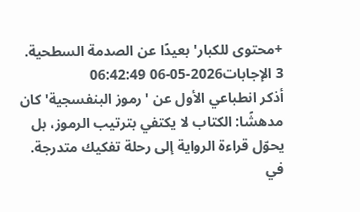+محتوى للكبار' بعيدًا عن الصدمة السطحية.
3 الإجابات2026-05-06 06:42:49
أذكر انطباعي الأول عن 'رموز البنفسجية' كان مدهشًا: الكتاب لا يكتفي بترتيب الرموز، بل يحوّل قراءة الرواية إلى رحلة تفكيك متدرجة.
في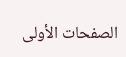الصفحات الأولى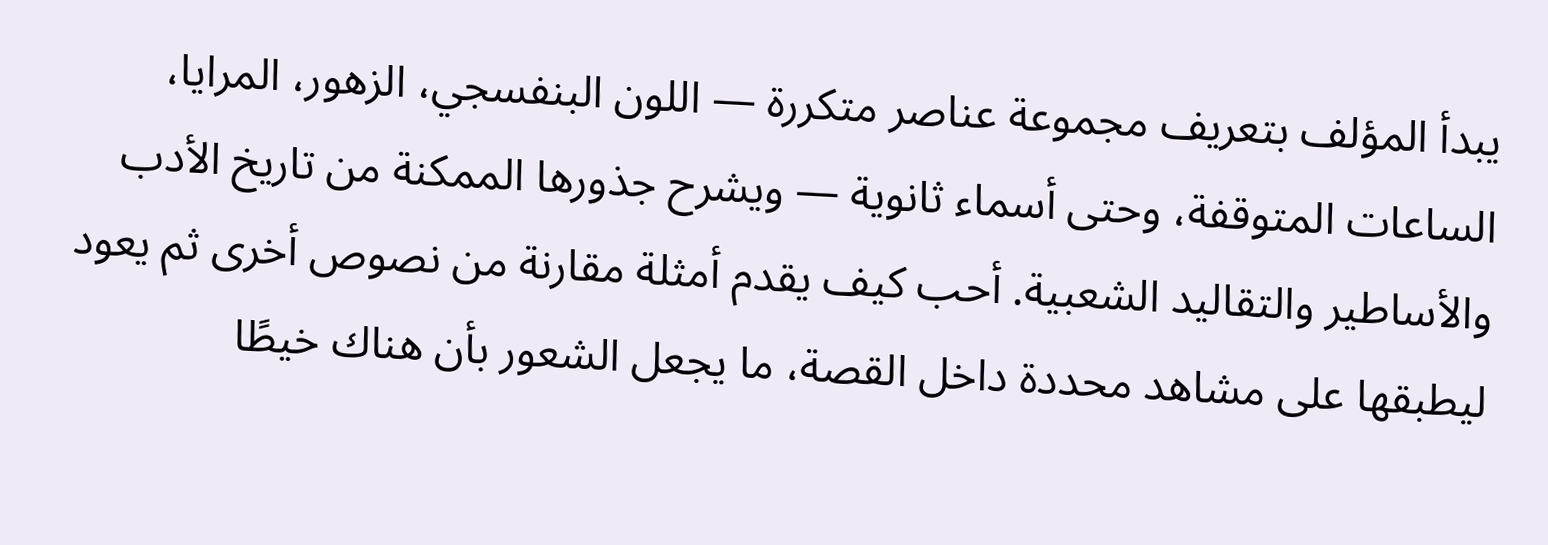يبدأ المؤلف بتعريف مجموعة عناصر متكررة — اللون البنفسجي، الزهور، المرايا، الساعات المتوقفة، وحتى أسماء ثانوية — ويشرح جذورها الممكنة من تاريخ الأدب والأساطير والتقاليد الشعبية. أحب كيف يقدم أمثلة مقارنة من نصوص أخرى ثم يعود ليطبقها على مشاهد محددة داخل القصة، ما يجعل الشعور بأن هناك خيطًا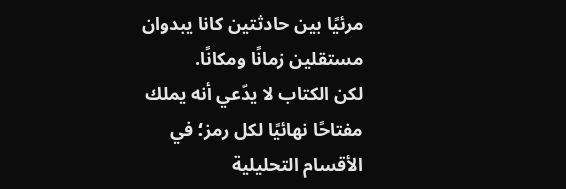مرئيًا بين حادثتين كانا يبدوان مستقلين زمانًا ومكانًا.
لكن الكتاب لا يدّعي أنه يملك مفتاحًا نهائيًا لكل رمز؛ في الأقسام التحليلية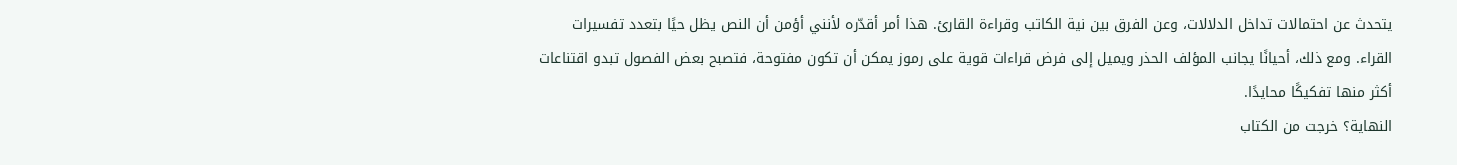يتحدث عن احتمالات تداخل الدلالات، وعن الفرق بين نية الكاتب وقراءة القارئ. هذا أمر أقدّره لأنني أؤمن أن النص يظل حيًا بتعدد تفسيرات القراء. ومع ذلك، أحيانًا يجانب المؤلف الحذر ويميل إلى فرض قراءات قوية على رموز يمكن أن تكون مفتوحة، فتصبح بعض الفصول تبدو اقتناعات أكثر منها تفكيكًا محايدًا.
النهاية؟ خرجت من الكتاب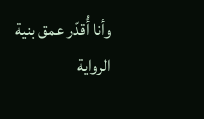وأنا أُقدّر عمق بنية الرواية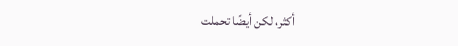أكثر، لكن أيضًا تحملت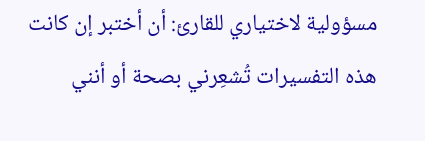مسؤولية لاختياري للقارئ: أن أختبر إن كانت هذه التفسيرات تُشعِرني بصحة أو أنني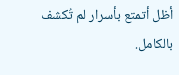أظل أتمتع بأسرار لم تُكشف بالكامل.